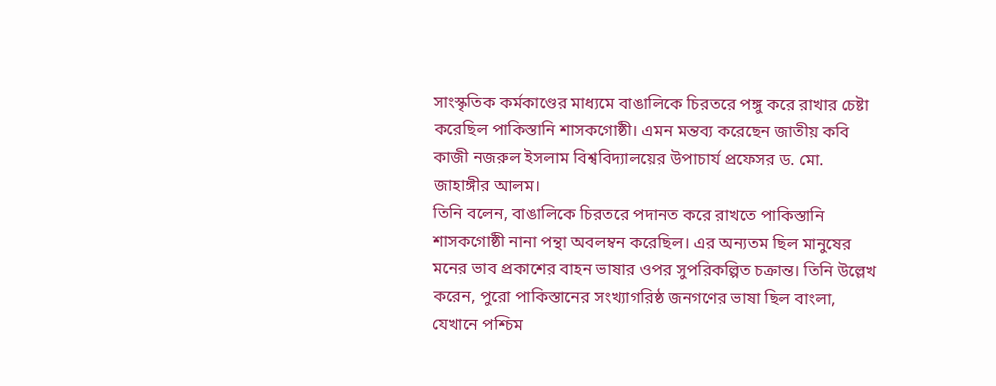সাংস্কৃতিক কর্মকাণ্ডের মাধ্যমে বাঙালিকে চিরতরে পঙ্গু করে রাখার চেষ্টা করেছিল পাকিস্তানি শাসকগোষ্ঠী। এমন মন্তব্য করেছেন জাতীয় কবি কাজী নজরুল ইসলাম বিশ্ববিদ্যালয়ের উপাচার্য প্রফেসর ড. মো. জাহাঙ্গীর আলম।
তিনি বলেন, বাঙালিকে চিরতরে পদানত করে রাখতে পাকিস্তানি শাসকগোষ্ঠী নানা পন্থা অবলম্বন করেছিল। এর অন্যতম ছিল মানুষের মনের ভাব প্রকাশের বাহন ভাষার ওপর সুপরিকল্পিত চক্রান্ত। তিনি উল্লেখ করেন, পুরো পাকিস্তানের সংখ্যাগরিষ্ঠ জনগণের ভাষা ছিল বাংলা, যেখানে পশ্চিম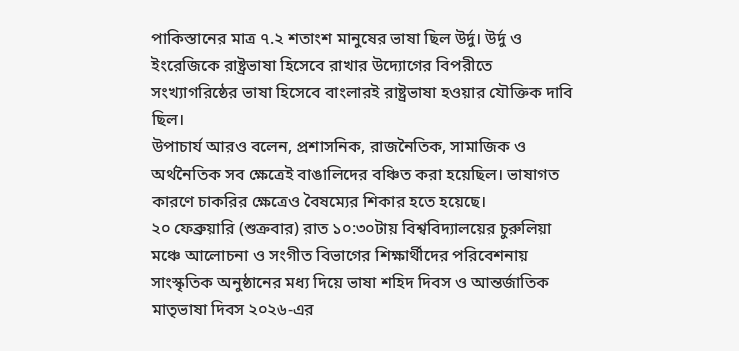পাকিস্তানের মাত্র ৭.২ শতাংশ মানুষের ভাষা ছিল উর্দু। উর্দু ও ইংরেজিকে রাষ্ট্রভাষা হিসেবে রাখার উদ্যোগের বিপরীতে সংখ্যাগরিষ্ঠের ভাষা হিসেবে বাংলারই রাষ্ট্রভাষা হওয়ার যৌক্তিক দাবি ছিল।
উপাচার্য আরও বলেন, প্রশাসনিক, রাজনৈতিক, সামাজিক ও অর্থনৈতিক সব ক্ষেত্রেই বাঙালিদের বঞ্চিত করা হয়েছিল। ভাষাগত কারণে চাকরির ক্ষেত্রেও বৈষম্যের শিকার হতে হয়েছে।
২০ ফেব্রুয়ারি (শুক্রবার) রাত ১০:৩০টায় বিশ্ববিদ্যালয়ের চুরুলিয়া মঞ্চে আলোচনা ও সংগীত বিভাগের শিক্ষার্থীদের পরিবেশনায় সাংস্কৃতিক অনুষ্ঠানের মধ্য দিয়ে ভাষা শহিদ দিবস ও আন্তর্জাতিক মাতৃভাষা দিবস ২০২৬-এর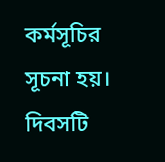কর্মসূচির সূচনা হয়। দিবসটি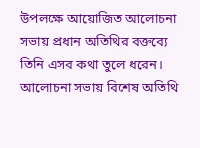উপলক্ষে আয়োজিত আলোচনা সভায় প্রধান অতিথির বক্তব্যে তিনি এসব কথা তুলে ধরেন।
আলোচনা সভায় বিশেষ অতিথি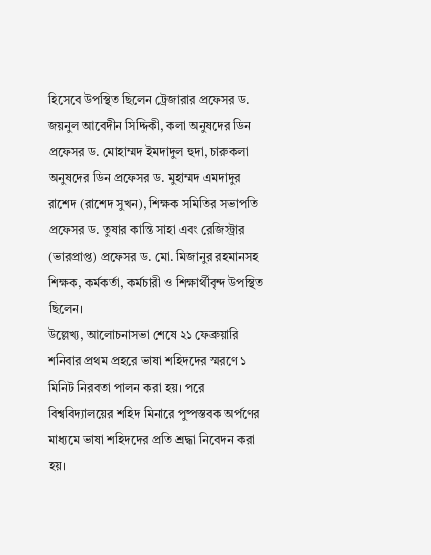হিসেবে উপস্থিত ছিলেন ট্রেজারার প্রফেসর ড. জয়নুল আবেদীন সিদ্দিকী, কলা অনুষদের ডিন প্রফেসর ড. মোহাম্মদ ইমদাদুল হুদা, চারুকলা অনুষদের ডিন প্রফেসর ড. মুহাম্মদ এমদাদুর রাশেদ (রাশেদ সুখন), শিক্ষক সমিতির সভাপতি প্রফেসর ড. তুষার কান্তি সাহা এবং রেজিস্ট্রার (ভারপ্রাপ্ত) প্রফেসর ড. মো. মিজানুর রহমানসহ শিক্ষক, কর্মকর্তা, কর্মচারী ও শিক্ষার্থীবৃন্দ উপস্থিত ছিলেন।
উল্লেখ্য, আলোচনাসভা শেষে ২১ ফেব্রুয়ারি শনিবার প্রথম প্রহরে ভাষা শহিদদের স্মরণে ১ মিনিট নিরবতা পালন করা হয়। পরে বিশ্ববিদ্যালয়ের শহিদ মিনারে পুষ্পস্তবক অর্পণের মাধ্যমে ভাষা শহিদদের প্রতি শ্রদ্ধা নিবেদন করা হয়।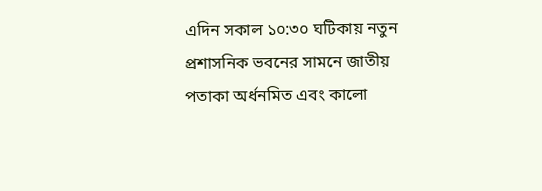এদিন সকাল ১০:৩০ ঘটিকায় নতুন প্রশাসনিক ভবনের সামনে জাতীয় পতাকা অর্ধনমিত এবং কালো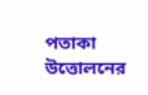পতাকা উত্তোলনের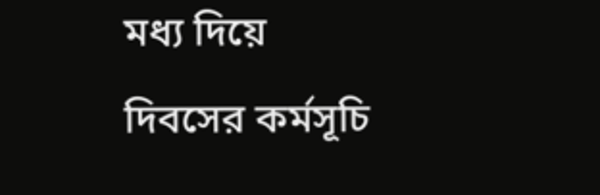মধ্য দিয়ে দিবসের কর্মসূচি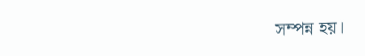সম্পন্ন হয়।